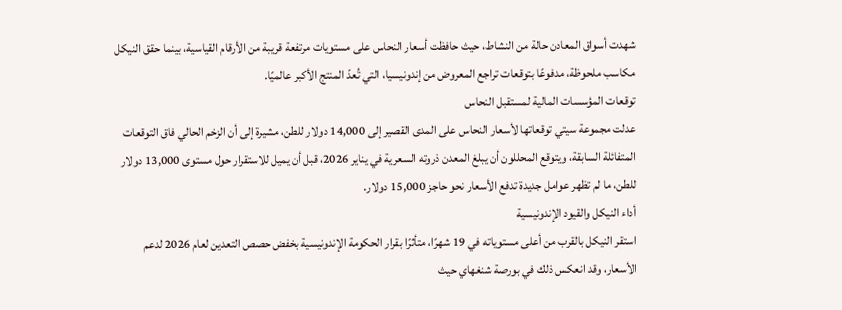شهدت أسواق المعادن حالة من النشاط، حيث حافظت أسعار النحاس على مستويات مرتفعة قريبة من الأرقام القياسية، بينما حقق النيكل مكاسب ملحوظة، مدفوعًا بتوقعات تراجع المعروض من إندونيسيا، التي تُعدّ المنتج الأكبر عالميًا.
توقعات المؤسسات المالية لمستقبل النحاس
عدلت مجموعة سيتي توقعاتها لأسعار النحاس على المدى القصير إلى 14,000 دولار للطن، مشيرة إلى أن الزخم الحالي فاق التوقعات المتفائلة السابقة، ويتوقع المحللون أن يبلغ المعدن ذروته السعرية في يناير 2026، قبل أن يميل للاستقرار حول مستوى 13,000 دولار للطن، ما لم تظهر عوامل جديدة تدفع الأسعار نحو حاجز 15,000 دولار.
أداء النيكل والقيود الإندونيسية
استقر النيكل بالقرب من أعلى مستوياته في 19 شهرًا، متأثرًا بقرار الحكومة الإندونيسية بخفض حصص التعدين لعام 2026 لدعم الأسعار، وقد انعكس ذلك في بورصة شنغهاي حيث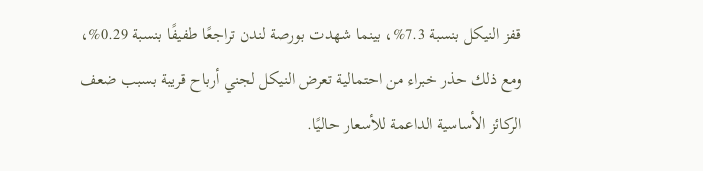قفز النيكل بنسبة 7.3%، بينما شهدت بورصة لندن تراجعًا طفيفًا بنسبة 0.29%، ومع ذلك حذر خبراء من احتمالية تعرض النيكل لجني أرباح قريبة بسبب ضعف الركائز الأساسية الداعمة للأسعار حاليًا.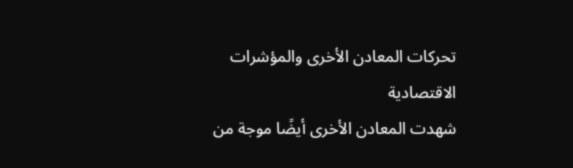تحركات المعادن الأخرى والمؤشرات الاقتصادية
شهدت المعادن الأخرى أيضًا موجة من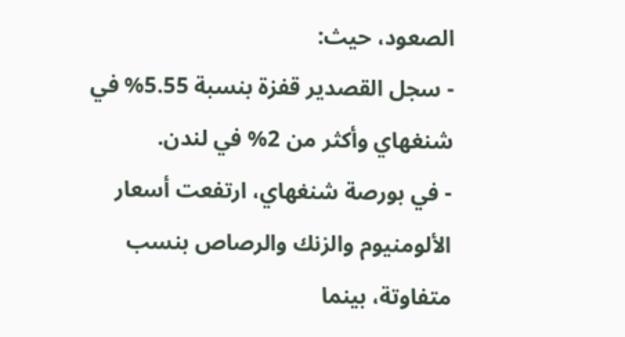الصعود، حيث:
- سجل القصدير قفزة بنسبة 5.55% في شنغهاي وأكثر من 2% في لندن.
- في بورصة شنغهاي، ارتفعت أسعار الألومنيوم والزنك والرصاص بنسب متفاوتة، بينما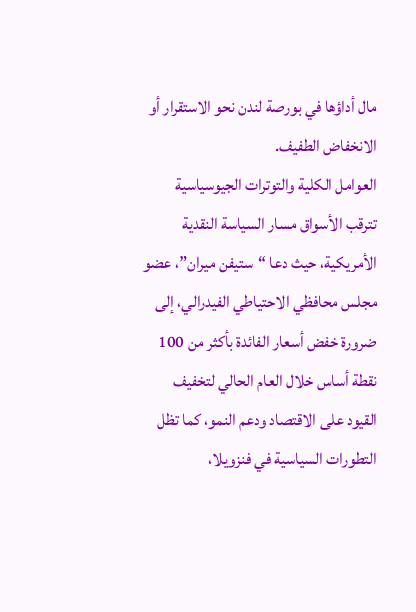مال أداؤها في بورصة لندن نحو الاستقرار أو الانخفاض الطفيف.
العوامل الكلية والتوترات الجيوسياسية
تترقب الأسواق مسار السياسة النقدية الأمريكية، حيث دعا “ستيفن ميران”، عضو مجلس محافظي الاحتياطي الفيدرالي، إلى ضرورة خفض أسعار الفائدة بأكثر من 100 نقطة أساس خلال العام الحالي لتخفيف القيود على الاقتصاد ودعم النمو، كما تظل التطورات السياسية في فنزويلا،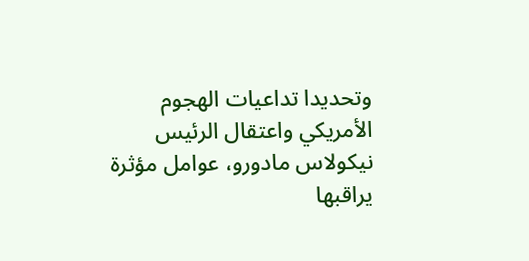وتحديدا تداعيات الهجوم الأمريكي واعتقال الرئيس نيكولاس مادورو، عوامل مؤثرة يراقبها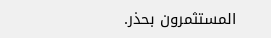المستثمرون بحذر.